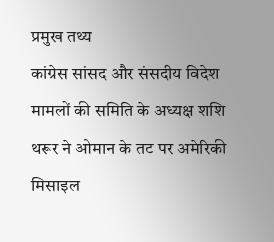प्रमुख तथ्य
कांग्रेस सांसद और संसदीय विदेश मामलों की समिति के अध्यक्ष शशि थरूर ने ओमान के तट पर अमेरिकी मिसाइल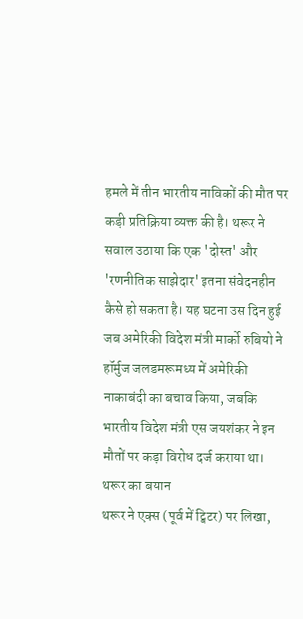हमले में तीन भारतीय नाविकों की मौत पर कड़ी प्रतिक्रिया व्यक्त की है। थरूर ने सवाल उठाया कि एक 'दोस्त' और 'रणनीतिक साझेदार' इतना संवेदनहीन कैसे हो सकता है। यह घटना उस दिन हुई जब अमेरिकी विदेश मंत्री मार्को रुबियो ने हॉर्मुज जलडमरूमध्य में अमेरिकी नाकाबंदी का बचाव किया, जबकि भारतीय विदेश मंत्री एस जयशंकर ने इन मौतों पर कड़ा विरोध दर्ज कराया था।
थरूर का बयान
थरूर ने एक्स (पूर्व में ट्विटर) पर लिखा,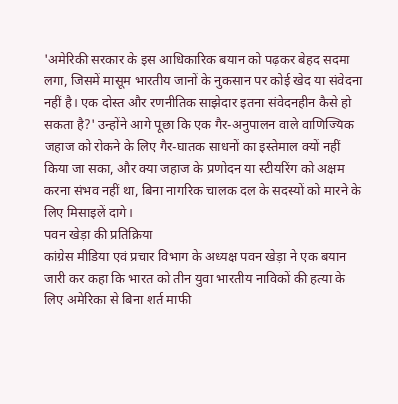'अमेरिकी सरकार के इस आधिकारिक बयान को पढ़कर बेहद सदमा लगा, जिसमें मासूम भारतीय जानों के नुकसान पर कोई खेद या संवेदना नहीं है। एक दोस्त और रणनीतिक साझेदार इतना संवेदनहीन कैसे हो सकता है?' उन्होंने आगे पूछा कि एक गैर-अनुपालन वाले वाणिज्यिक जहाज को रोकने के लिए गैर-घातक साधनों का इस्तेमाल क्यों नहीं किया जा सका, और क्या जहाज के प्रणोदन या स्टीयरिंग को अक्षम करना संभव नहीं था, बिना नागरिक चालक दल के सदस्यों को मारने के लिए मिसाइलें दागे।
पवन खेड़ा की प्रतिक्रिया
कांग्रेस मीडिया एवं प्रचार विभाग के अध्यक्ष पवन खेड़ा ने एक बयान जारी कर कहा कि भारत को तीन युवा भारतीय नाविकों की हत्या के लिए अमेरिका से बिना शर्त माफी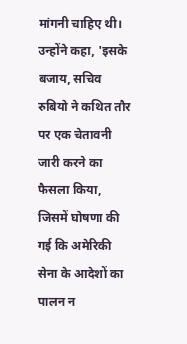मांगनी चाहिए थी। उन्होंने कहा, 'इसके बजाय, सचिव रुबियो ने कथित तौर पर एक चेतावनी जारी करने का फैसला किया, जिसमें घोषणा की गई कि अमेरिकी सेना के आदेशों का पालन न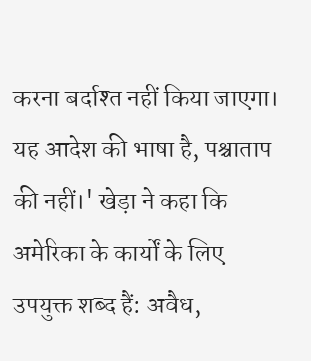करना बर्दाश्त नहीं किया जाएगा। यह आदेश की भाषा है, पश्चाताप की नहीं।' खेड़ा ने कहा कि अमेरिका के कार्यों के लिए उपयुक्त शब्द हैं: अवैध,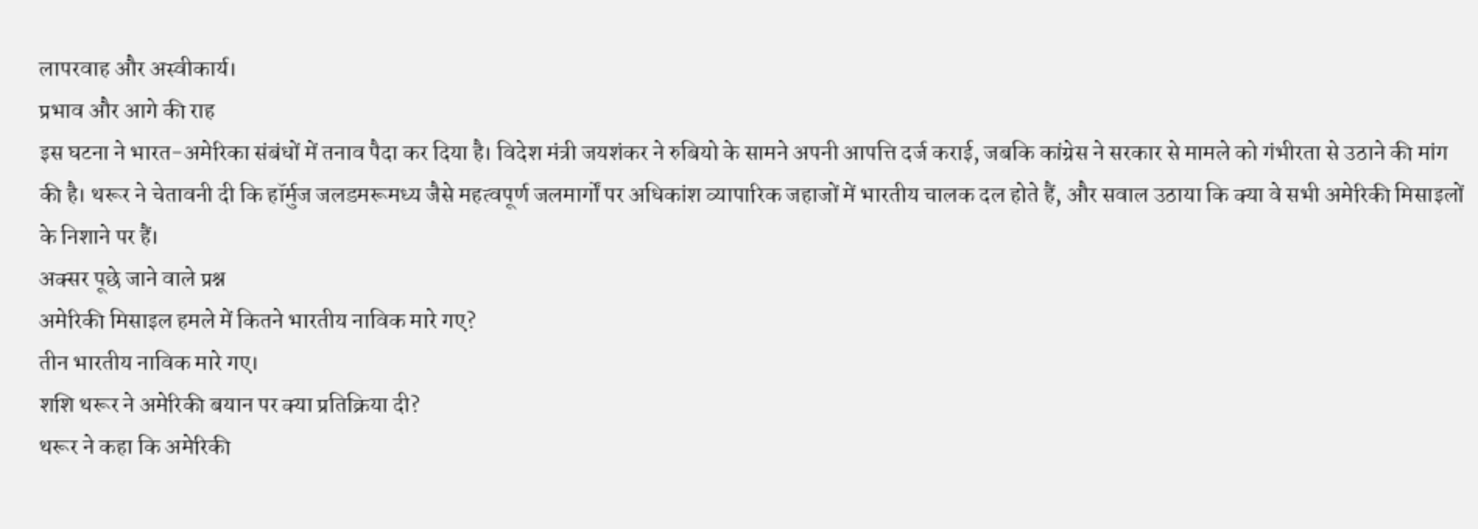लापरवाह और अस्वीकार्य।
प्रभाव और आगे की राह
इस घटना ने भारत-अमेरिका संबंधों में तनाव पैदा कर दिया है। विदेश मंत्री जयशंकर ने रुबियो के सामने अपनी आपत्ति दर्ज कराई, जबकि कांग्रेस ने सरकार से मामले को गंभीरता से उठाने की मांग की है। थरूर ने चेतावनी दी कि हॉर्मुज जलडमरूमध्य जैसे महत्वपूर्ण जलमार्गों पर अधिकांश व्यापारिक जहाजों में भारतीय चालक दल होते हैं, और सवाल उठाया कि क्या वे सभी अमेरिकी मिसाइलों के निशाने पर हैं।
अक्सर पूछे जाने वाले प्रश्न
अमेरिकी मिसाइल हमले में कितने भारतीय नाविक मारे गए?
तीन भारतीय नाविक मारे गए।
शशि थरूर ने अमेरिकी बयान पर क्या प्रतिक्रिया दी?
थरूर ने कहा कि अमेरिकी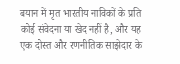बयान में मृत भारतीय नाविकों के प्रति कोई संवेदना या खेद नहीं है, और यह एक दोस्त और रणनीतिक साझेदार के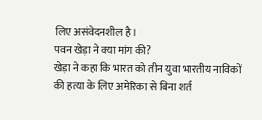लिए असंवेदनशील है।
पवन खेड़ा ने क्या मांग की?
खेड़ा ने कहा कि भारत को तीन युवा भारतीय नाविकों की हत्या के लिए अमेरिका से बिना शर्त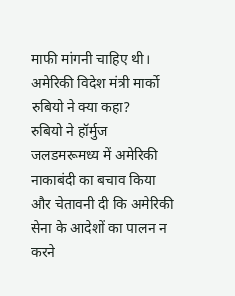माफी मांगनी चाहिए थी।
अमेरिकी विदेश मंत्री मार्को रुबियो ने क्या कहा?
रुबियो ने हॉर्मुज जलडमरूमध्य में अमेरिकी नाकाबंदी का बचाव किया और चेतावनी दी कि अमेरिकी सेना के आदेशों का पालन न करने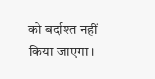को बर्दाश्त नहीं किया जाएगा।